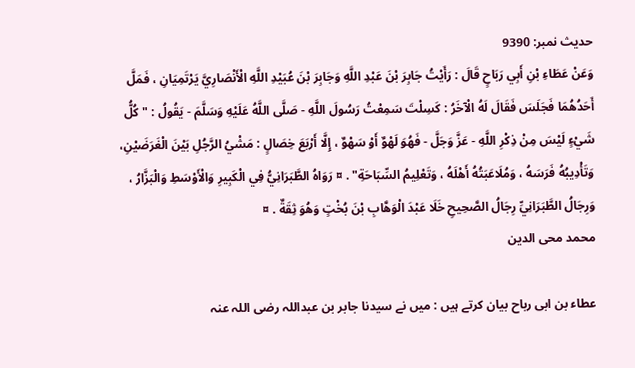حدیث نمبر: 9390
وَعَنْ عَطَاءِ بْنِ أَبِي رَبَاحٍ قَالَ : رَأَيْتُ جَابِرَ بْنَ عَبْدِ اللَّهِ وَجَابِرَ بْنَ عُبَيْدِ اللَّهِ الْأَنْصَارِيَّ يَرْتَمِيَانِ ، فَمَلَّ أَحَدُهُمَا فَجَلَسَ فَقَالَ لَهُ الْآخَرُ : كَسِلْتَ سَمِعْتُ رَسُولَ اللَّهِ - صَلَّى اللَّهُ عَلَيْهِ وَسَلَّمَ - يَقُولُ : " كُلُّ شَيْءٍ لَيْسَ مِنْ ذِكْرِ اللَّهِ - عَزَّ وَجَلَّ - فَهُوَ لَهْوٌ أَوْ سَهْوٌ ، إِلَّا أَرْبَعَ خِصَالٍ : مَشْيُ الرَّجُلِ بَيْنَ الْغَرَضَيْنِ، وَتَأْدِيبُهُ فَرَسَهُ ، وَمُلَاعَبَتُهُ أَهْلَهُ ، وَتَعْلِيمُ السِّبَاحَةِ" . ¤ رَوَاهُ الطَّبَرَانِيُّ فِي الْكَبِيرِ وَالْأَوْسَطِ وَالْبَزَّارُ ، وَرِجَالُ الطَّبَرَانِيِّ رِجَالُ الصَّحِيحِ خَلَا عَبْدَ الْوَهَّابِ بْنَ بُخْتٍ وَهُوَ ثِقَةٌ . ¤
محمد محی الدین

عطاء بن ابی رباح بیان کرتے ہیں : میں نے سیدنا جابر بن عبداللہ رضی اللہ عنہ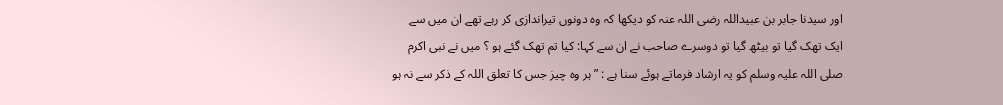اور سیدنا جابر بن عبیداللہ رضی اللہ عنہ کو دیکھا کہ وہ دونوں تیراندازی کر رہے تھے ان میں سے ایک تھک گیا تو بیٹھ گیا تو دوسرے صاحب نے ان سے کہا: کیا تم تھک گئے ہو ؟ میں نے نبی اکرم صلی اللہ علیہ وسلم کو یہ ارشاد فرماتے ہوئے سنا ہے : ” ہر وہ چیز جس کا تعلق اللہ کے ذکر سے نہ ہو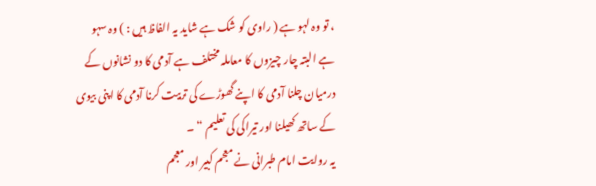، تو وہ لہو ہے ( راوی کو شک ہے شاید یہ الفاظ ہیں : ) وہ سہو ہے البتہ چار چیزوں کا معاملہ مختلف ہے آدمی کا دو نشانوں کے درمیان چلنا آدمی کا اپنے گھوڑے کی تربیت کرنا آدمی کا اپنی بیوی کے ساتھ کھیلنا اور تیراکی کی تعلیم “ ۔
یہ روایت امام طبرانی نے معجم کبیر اور معجم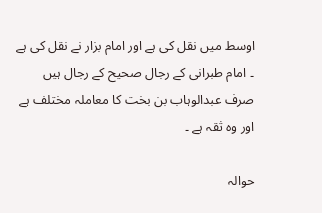اوسط میں نقل کی ہے اور امام بزار نے نقل کی ہے ۔ امام طبرانی کے رجال صحیح کے رجال ہیں صرف عبدالوہاب بن بخت کا معاملہ مختلف ہے اور وہ ثقہ ہے ۔

حوالہ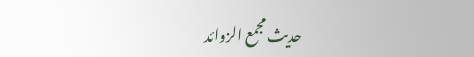حدیث مجمع الزوائد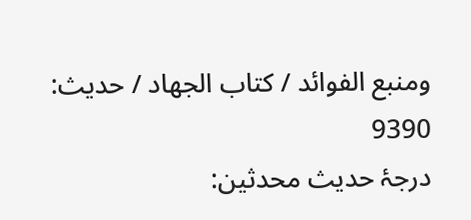ومنبع الفوائد / كتاب الجهاد / حدیث: 9390
درجۂ حدیث محدثین: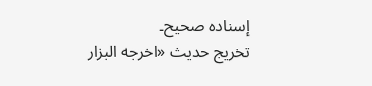إسنادہ صحیح۔
تخریج حدیث «اخرجه البزار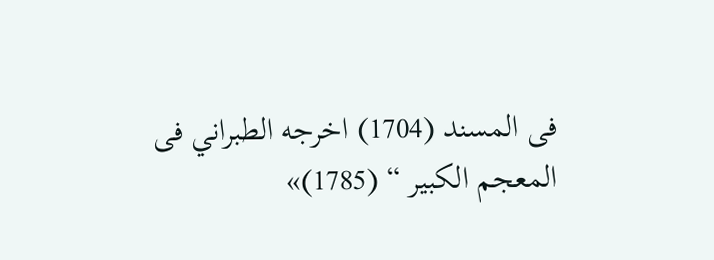فى المسند (1704) اخرجه الطبراني فى المعجم الكبير “ (1785)»